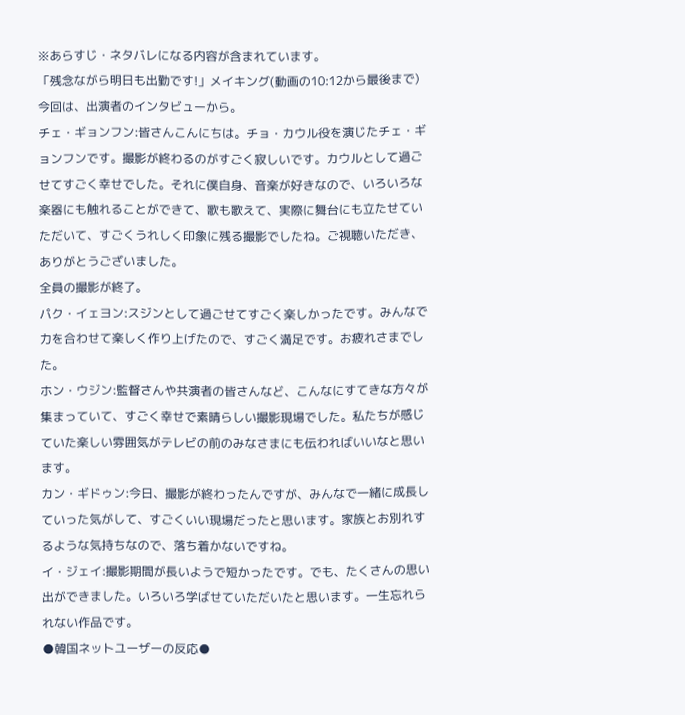※あらすじ・ネタバレになる内容が含まれています。
「残念ながら明日も出勤です!」メイキング(動画の10:12から最後まで)
今回は、出演者のインタビューから。
チェ・ギョンフン:皆さんこんにちは。チョ・カウル役を演じたチェ・ギョンフンです。撮影が終わるのがすごく寂しいです。カウルとして過ごせてすごく幸せでした。それに僕自身、音楽が好きなので、いろいろな楽器にも触れることができて、歌も歌えて、実際に舞台にも立たせていただいて、すごくうれしく印象に残る撮影でしたね。ご視聴いただき、ありがとうございました。
全員の撮影が終了。
パク・イェヨン:スジンとして過ごせてすごく楽しかったです。みんなで力を合わせて楽しく作り上げたので、すごく満足です。お疲れさまでした。
ホン・ウジン:監督さんや共演者の皆さんなど、こんなにすてきな方々が集まっていて、すごく幸せで素晴らしい撮影現場でした。私たちが感じていた楽しい雰囲気がテレビの前のみなさまにも伝わればいいなと思います。
カン・ギドゥン:今日、撮影が終わったんですが、みんなで一緒に成長していった気がして、すごくいい現場だったと思います。家族とお別れするような気持ちなので、落ち着かないですね。
イ・ジェイ:撮影期間が長いようで短かったです。でも、たくさんの思い出ができました。いろいろ学ばせていただいたと思います。一生忘れられない作品です。
●韓国ネットユーザーの反応●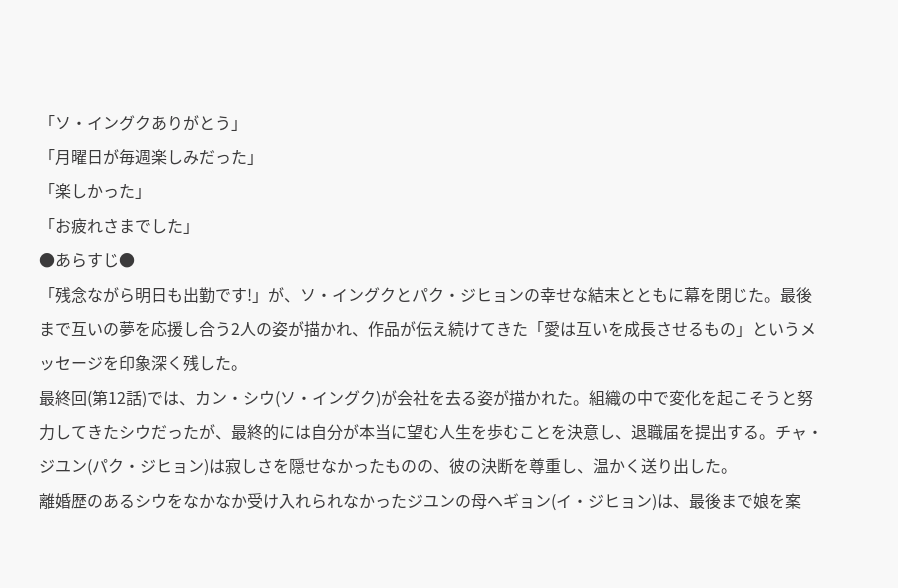「ソ・イングクありがとう」
「月曜日が毎週楽しみだった」
「楽しかった」
「お疲れさまでした」
●あらすじ●
「残念ながら明日も出勤です!」が、ソ・イングクとパク・ジヒョンの幸せな結末とともに幕を閉じた。最後まで互いの夢を応援し合う2人の姿が描かれ、作品が伝え続けてきた「愛は互いを成長させるもの」というメッセージを印象深く残した。
最終回(第12話)では、カン・シウ(ソ・イングク)が会社を去る姿が描かれた。組織の中で変化を起こそうと努力してきたシウだったが、最終的には自分が本当に望む人生を歩むことを決意し、退職届を提出する。チャ・ジユン(パク・ジヒョン)は寂しさを隠せなかったものの、彼の決断を尊重し、温かく送り出した。
離婚歴のあるシウをなかなか受け入れられなかったジユンの母ヘギョン(イ・ジヒョン)は、最後まで娘を案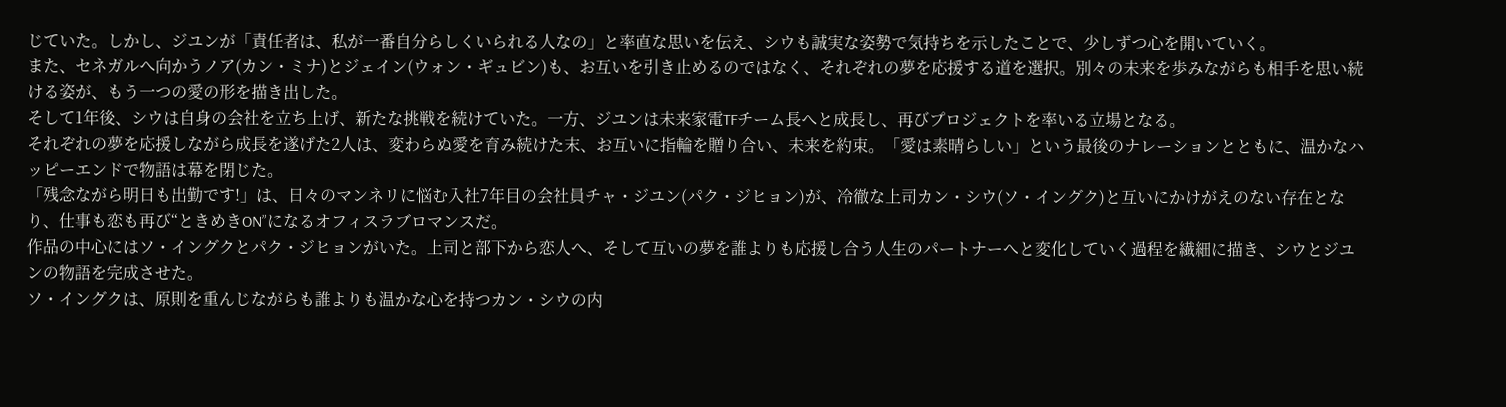じていた。しかし、ジユンが「責任者は、私が一番自分らしくいられる人なの」と率直な思いを伝え、シウも誠実な姿勢で気持ちを示したことで、少しずつ心を開いていく。
また、セネガルへ向かうノア(カン・ミナ)とジェイン(ウォン・ギュビン)も、お互いを引き止めるのではなく、それぞれの夢を応援する道を選択。別々の未来を歩みながらも相手を思い続ける姿が、もう一つの愛の形を描き出した。
そして1年後、シウは自身の会社を立ち上げ、新たな挑戦を続けていた。一方、ジユンは未来家電TFチーム長へと成長し、再びプロジェクトを率いる立場となる。
それぞれの夢を応援しながら成長を遂げた2人は、変わらぬ愛を育み続けた末、お互いに指輪を贈り合い、未来を約束。「愛は素晴らしい」という最後のナレーションとともに、温かなハッピーエンドで物語は幕を閉じた。
「残念ながら明日も出勤です!」は、日々のマンネリに悩む入社7年目の会社員チャ・ジユン(パク・ジヒョン)が、冷徹な上司カン・シウ(ソ・イングク)と互いにかけがえのない存在となり、仕事も恋も再び“ときめきON”になるオフィスラブロマンスだ。
作品の中心にはソ・イングクとパク・ジヒョンがいた。上司と部下から恋人へ、そして互いの夢を誰よりも応援し合う人生のパートナーへと変化していく過程を繊細に描き、シウとジユンの物語を完成させた。
ソ・イングクは、原則を重んじながらも誰よりも温かな心を持つカン・シウの内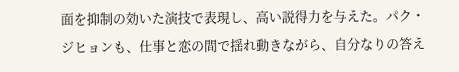面を抑制の効いた演技で表現し、高い説得力を与えた。パク・ジヒョンも、仕事と恋の間で揺れ動きながら、自分なりの答え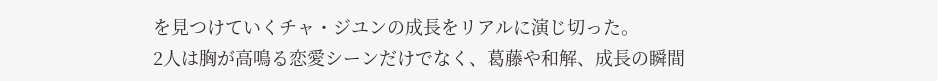を見つけていくチャ・ジユンの成長をリアルに演じ切った。
2人は胸が高鳴る恋愛シーンだけでなく、葛藤や和解、成長の瞬間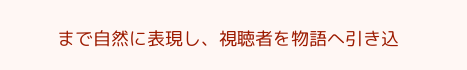まで自然に表現し、視聴者を物語へ引き込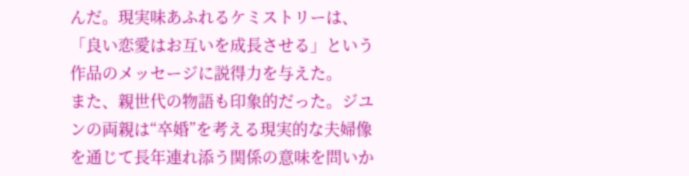んだ。現実味あふれるケミストリーは、「良い恋愛はお互いを成長させる」という作品のメッセージに説得力を与えた。
また、親世代の物語も印象的だった。ジユンの両親は“卒婚”を考える現実的な夫婦像を通じて長年連れ添う関係の意味を問いか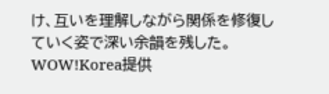け、互いを理解しながら関係を修復していく姿で深い余韻を残した。
WOW!Korea提供